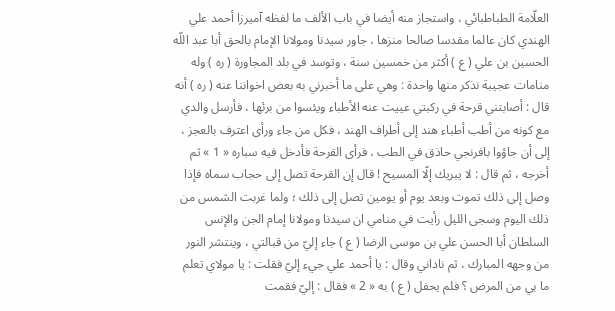العلّامة الطباطبائي ، واستجاز منه أيضا في باب الألف ما لفظه آميرزا أحمد علي الهندي كان عالما مقدسا صالحا منزها ، جاور سيدنا ومولانا الإمام بالحق أبا عبد اللّه الحسين بن علي ( ع ) أكثر من خمسين سنة ، وتوسد في بلد المجاورة ( ره ) وله منامات عجيبة نذكر منها واحدة : وهي على ما أخبرني به بعض اخواننا عنه ( ره ) أنه قال : أصابتني قرحة في ركبتي عييت عنه الأطباء ويئسوا من برئها ، فأرسل والدي مع كونه من أطب أطباء هند إلى أطراف الهند ، فكل من جاء ورأى اعترف بالعجز ، إلى أن جاؤوا بافرنجي حاذق في الطب ، فرأى القرحة فأدخل فيه سباره « 1 » ثم أخرجه ، ثم قال : لا يبريك إلّا المسيح ! قال إن القرحة تصل إلى حجاب سماه فإذا وصل إلى ذلك تموت وبعد يوم أو يومين تصل إلى ذلك ؛ ولما غربت الشمس من ذلك اليوم وسجى الليل رأيت في منامي ان سيدنا ومولانا إمام الجن والإنس السلطان أبا الحسن علي بن موسى الرضا ( ع ) جاء إليّ من قبالتي ، وينتشر النور من وجهه المبارك ، ثم ناداني وقال : يا أحمد علي جيء إليّ فقلت : يا مولاي تعلم ما بي من المرض ؟ فلم يحفل ( ع ) به « 2 » فقال : إليّ فقمت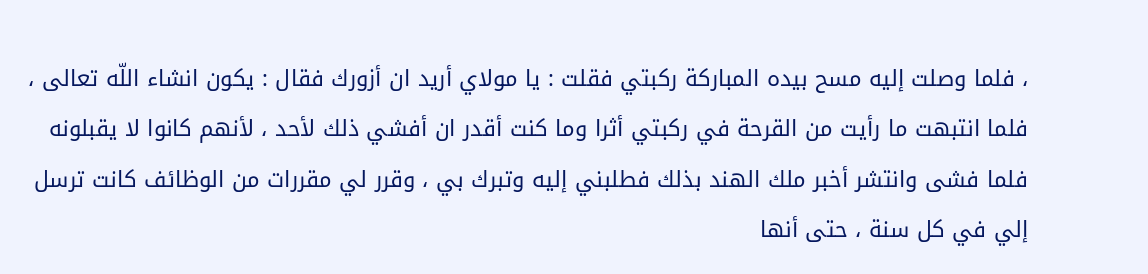، فلما وصلت إليه مسح بيده المباركة ركبتي فقلت : يا مولاي أريد ان أزورك فقال : يكون انشاء اللّه تعالى ، فلما انتبهت ما رأيت من القرحة في ركبتي أثرا وما كنت أقدر ان أفشي ذلك لأحد ، لأنهم كانوا لا يقبلونه فلما فشى وانتشر أخبر ملك الهند بذلك فطلبني إليه وتبرك بي ، وقرر لي مقررات من الوظائف كانت ترسل إلي في كل سنة ، حتى أنها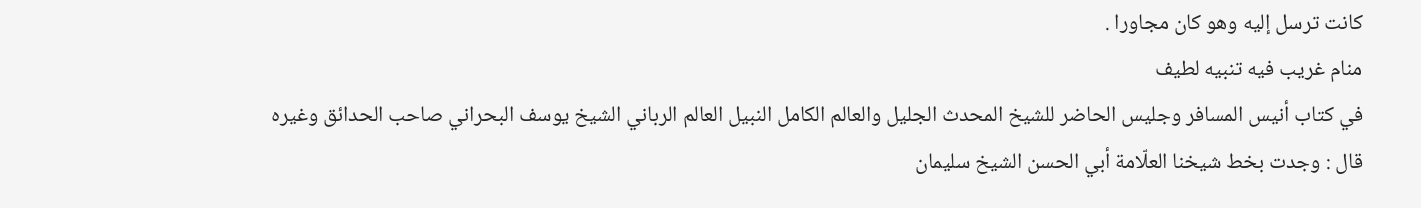كانت ترسل إليه وهو كان مجاورا .
منام غريب فيه تنبيه لطيف
في كتاب أنيس المسافر وجليس الحاضر للشيخ المحدث الجليل والعالم الكامل النبيل العالم الرباني الشيخ يوسف البحراني صاحب الحدائق وغيره قال : وجدت بخط شيخنا العلّامة أبي الحسن الشيخ سليمان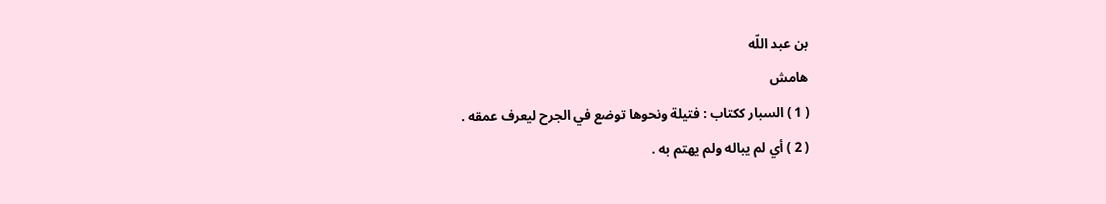بن عبد اللّه
هامش
( 1 ) السبار ككتاب : فتيلة ونحوها توضع في الجرح ليعرف عمقه .
( 2 ) أي لم يباله ولم يهتم به .